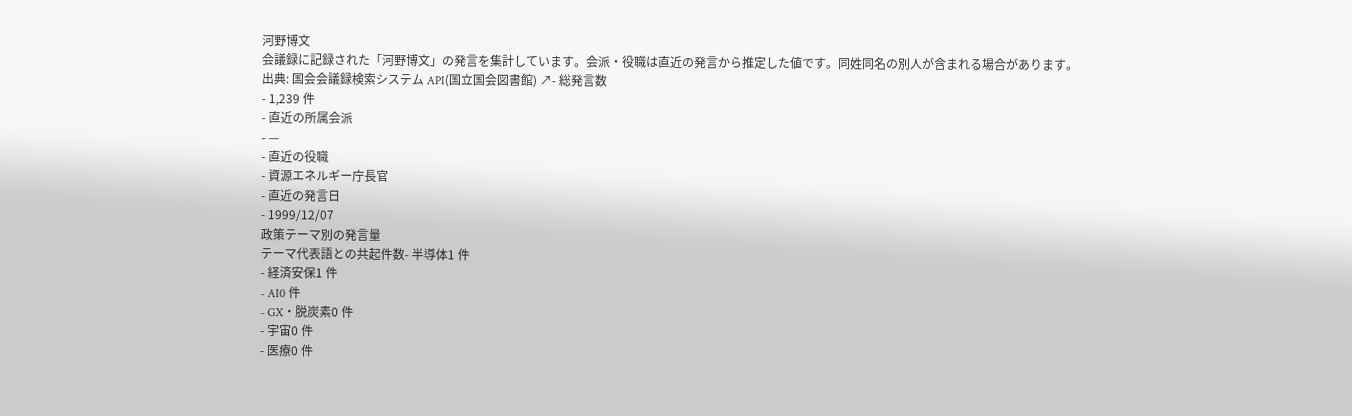河野博文
会議録に記録された「河野博文」の発言を集計しています。会派・役職は直近の発言から推定した値です。同姓同名の別人が含まれる場合があります。
出典: 国会会議録検索システム API(国立国会図書館) ↗- 総発言数
- 1,239 件
- 直近の所属会派
- —
- 直近の役職
- 資源エネルギー庁長官
- 直近の発言日
- 1999/12/07
政策テーマ別の発言量
テーマ代表語との共起件数- 半導体1 件
- 経済安保1 件
- AI0 件
- GX・脱炭素0 件
- 宇宙0 件
- 医療0 件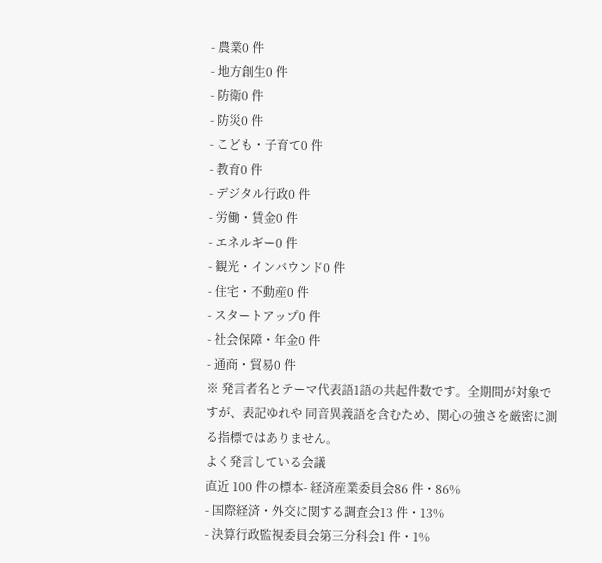- 農業0 件
- 地方創生0 件
- 防衛0 件
- 防災0 件
- こども・子育て0 件
- 教育0 件
- デジタル行政0 件
- 労働・賃金0 件
- エネルギー0 件
- 観光・インバウンド0 件
- 住宅・不動産0 件
- スタートアップ0 件
- 社会保障・年金0 件
- 通商・貿易0 件
※ 発言者名とテーマ代表語1語の共起件数です。全期間が対象ですが、表記ゆれや 同音異義語を含むため、関心の強さを厳密に測る指標ではありません。
よく発言している会議
直近 100 件の標本- 経済産業委員会86 件・86%
- 国際経済・外交に関する調査会13 件・13%
- 決算行政監視委員会第三分科会1 件・1%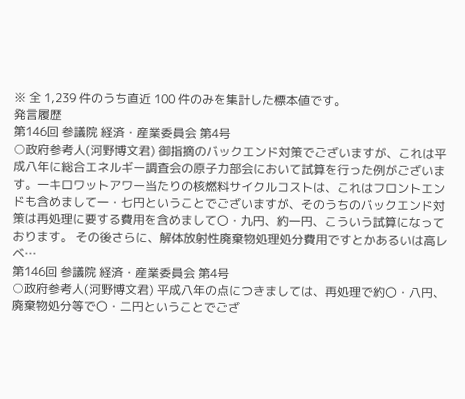※ 全 1,239 件のうち直近 100 件のみを集計した標本値です。
発言履歴
第146回 参議院 経済・産業委員会 第4号
○政府参考人(河野博文君) 御指摘のバックエンド対策でございますが、これは平成八年に総合エネルギー調査会の原子力部会において試算を行った例がございます。一キロワットアワー当たりの核燃料サイクルコストは、これはフロントエンドも含めまして一・七円ということでございますが、そのうちのバックエンド対策は再処理に要する費用を含めまして〇・九円、約一円、こういう試算になっております。 その後さらに、解体放射性廃棄物処理処分費用ですとかあるいは高レベ…
第146回 参議院 経済・産業委員会 第4号
○政府参考人(河野博文君) 平成八年の点につきましては、再処理で約〇・八円、廃棄物処分等で〇・二円ということでござ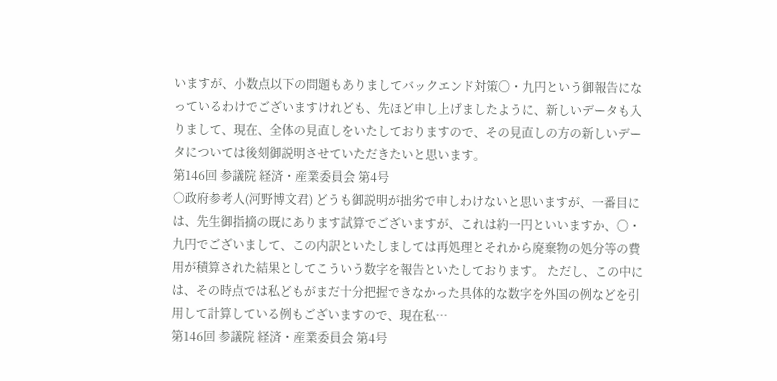いますが、小数点以下の問題もありましてバックエンド対策〇・九円という御報告になっているわけでございますけれども、先ほど申し上げましたように、新しいデータも入りまして、現在、全体の見直しをいたしておりますので、その見直しの方の新しいデータについては後刻御説明させていただきたいと思います。
第146回 参議院 経済・産業委員会 第4号
○政府参考人(河野博文君) どうも御説明が拙劣で申しわけないと思いますが、一番目には、先生御指摘の既にあります試算でございますが、これは約一円といいますか、〇・九円でございまして、この内訳といたしましては再処理とそれから廃棄物の処分等の費用が積算された結果としてこういう数字を報告といたしております。 ただし、この中には、その時点では私どもがまだ十分把握できなかった具体的な数字を外国の例などを引用して計算している例もございますので、現在私…
第146回 参議院 経済・産業委員会 第4号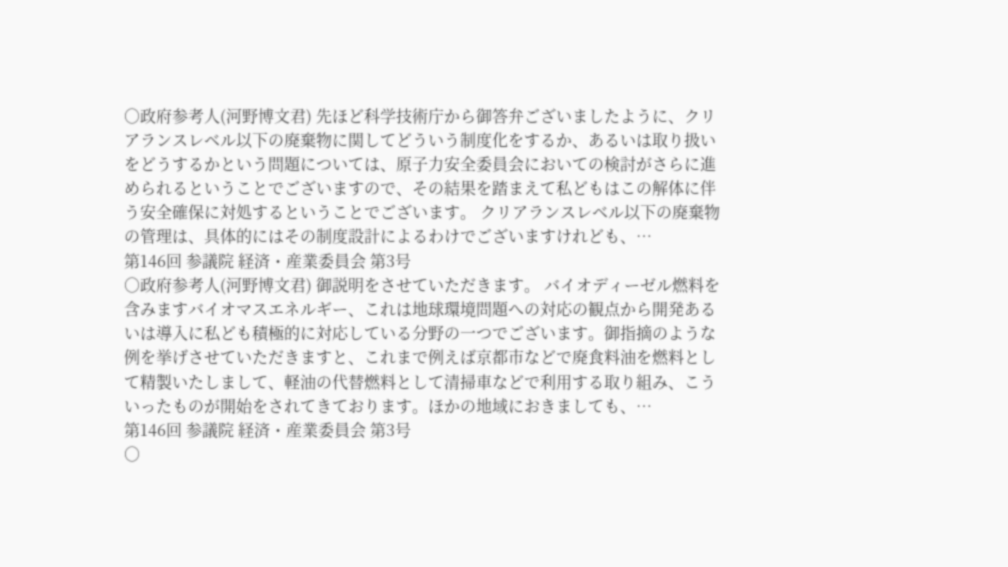○政府参考人(河野博文君) 先ほど科学技術庁から御答弁ございましたように、クリアランスレベル以下の廃棄物に関してどういう制度化をするか、あるいは取り扱いをどうするかという問題については、原子力安全委員会においての検討がさらに進められるということでございますので、その結果を踏まえて私どもはこの解体に伴う安全確保に対処するということでございます。 クリアランスレベル以下の廃棄物の管理は、具体的にはその制度設計によるわけでございますけれども、…
第146回 参議院 経済・産業委員会 第3号
○政府参考人(河野博文君) 御説明をさせていただきます。 バイオディーゼル燃料を含みますバイオマスエネルギー、これは地球環境問題への対応の観点から開発あるいは導入に私ども積極的に対応している分野の一つでございます。御指摘のような例を挙げさせていただきますと、これまで例えば京都市などで廃食料油を燃料として精製いたしまして、軽油の代替燃料として清掃車などで利用する取り組み、こういったものが開始をされてきております。ほかの地域におきましても、…
第146回 参議院 経済・産業委員会 第3号
○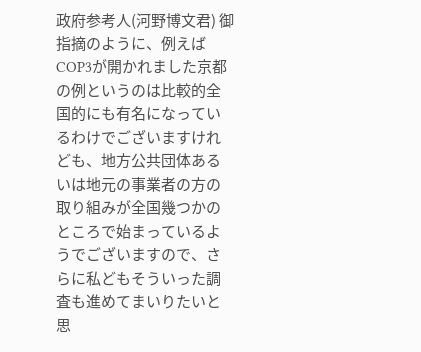政府参考人(河野博文君) 御指摘のように、例えばCOP3が開かれました京都の例というのは比較的全国的にも有名になっているわけでございますけれども、地方公共団体あるいは地元の事業者の方の取り組みが全国幾つかのところで始まっているようでございますので、さらに私どもそういった調査も進めてまいりたいと思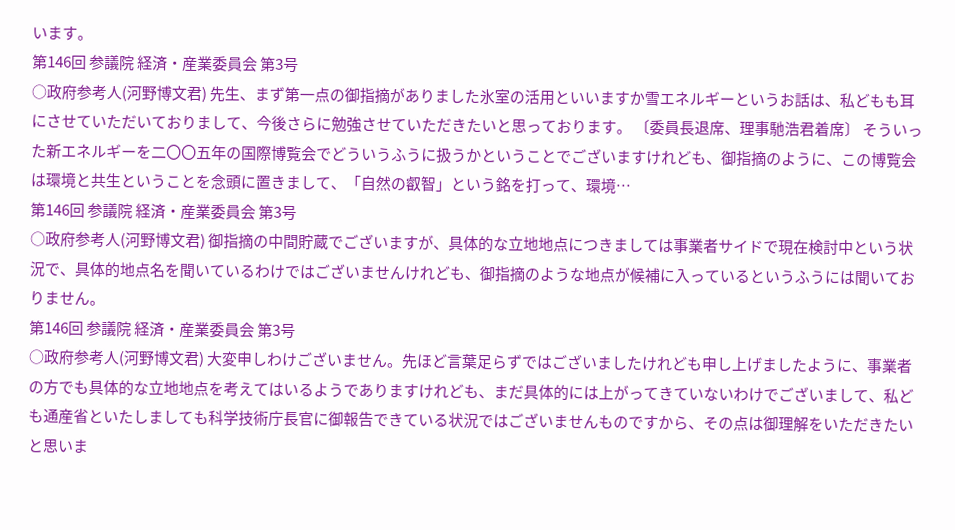います。
第146回 参議院 経済・産業委員会 第3号
○政府参考人(河野博文君) 先生、まず第一点の御指摘がありました氷室の活用といいますか雪エネルギーというお話は、私どもも耳にさせていただいておりまして、今後さらに勉強させていただきたいと思っております。 〔委員長退席、理事馳浩君着席〕 そういった新エネルギーを二〇〇五年の国際博覧会でどういうふうに扱うかということでございますけれども、御指摘のように、この博覧会は環境と共生ということを念頭に置きまして、「自然の叡智」という銘を打って、環境…
第146回 参議院 経済・産業委員会 第3号
○政府参考人(河野博文君) 御指摘の中間貯蔵でございますが、具体的な立地地点につきましては事業者サイドで現在検討中という状況で、具体的地点名を聞いているわけではございませんけれども、御指摘のような地点が候補に入っているというふうには聞いておりません。
第146回 参議院 経済・産業委員会 第3号
○政府参考人(河野博文君) 大変申しわけございません。先ほど言葉足らずではございましたけれども申し上げましたように、事業者の方でも具体的な立地地点を考えてはいるようでありますけれども、まだ具体的には上がってきていないわけでございまして、私ども通産省といたしましても科学技術庁長官に御報告できている状況ではございませんものですから、その点は御理解をいただきたいと思いま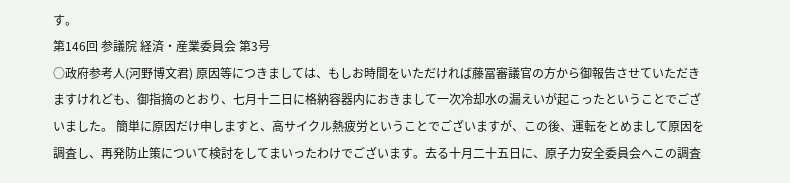す。
第146回 参議院 経済・産業委員会 第3号
○政府参考人(河野博文君) 原因等につきましては、もしお時間をいただければ藤冨審議官の方から御報告させていただきますけれども、御指摘のとおり、七月十二日に格納容器内におきまして一次冷却水の漏えいが起こったということでございました。 簡単に原因だけ申しますと、高サイクル熱疲労ということでございますが、この後、運転をとめまして原因を調査し、再発防止策について検討をしてまいったわけでございます。去る十月二十五日に、原子力安全委員会へこの調査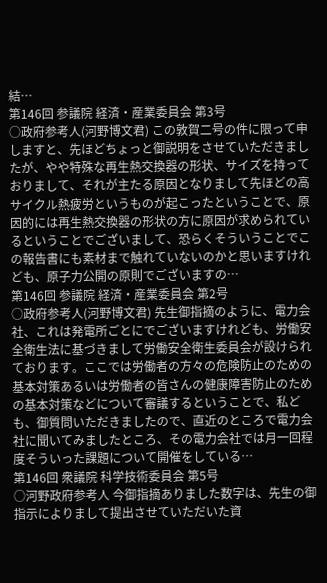結…
第146回 参議院 経済・産業委員会 第3号
○政府参考人(河野博文君) この敦賀二号の件に限って申しますと、先ほどちょっと御説明をさせていただきましたが、やや特殊な再生熱交換器の形状、サイズを持っておりまして、それが主たる原因となりまして先ほどの高サイクル熱疲労というものが起こったということで、原因的には再生熱交換器の形状の方に原因が求められているということでございまして、恐らくそういうことでこの報告書にも素材まで触れていないのかと思いますけれども、原子力公開の原則でございますの…
第146回 参議院 経済・産業委員会 第2号
○政府参考人(河野博文君) 先生御指摘のように、電力会社、これは発電所ごとにでございますけれども、労働安全衛生法に基づきまして労働安全衛生委員会が設けられております。ここでは労働者の方々の危険防止のための基本対策あるいは労働者の皆さんの健康障害防止のための基本対策などについて審議するということで、私ども、御質問いただきましたので、直近のところで電力会社に聞いてみましたところ、その電力会社では月一回程度そういった課題について開催をしている…
第146回 衆議院 科学技術委員会 第5号
○河野政府参考人 今御指摘ありました数字は、先生の御指示によりまして提出させていただいた資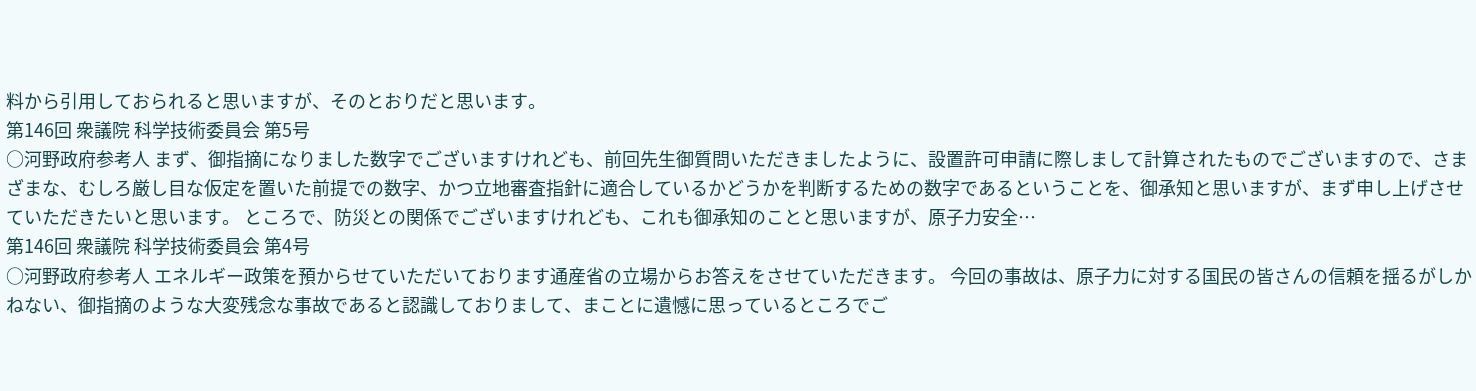料から引用しておられると思いますが、そのとおりだと思います。
第146回 衆議院 科学技術委員会 第5号
○河野政府参考人 まず、御指摘になりました数字でございますけれども、前回先生御質問いただきましたように、設置許可申請に際しまして計算されたものでございますので、さまざまな、むしろ厳し目な仮定を置いた前提での数字、かつ立地審査指針に適合しているかどうかを判断するための数字であるということを、御承知と思いますが、まず申し上げさせていただきたいと思います。 ところで、防災との関係でございますけれども、これも御承知のことと思いますが、原子力安全…
第146回 衆議院 科学技術委員会 第4号
○河野政府参考人 エネルギー政策を預からせていただいております通産省の立場からお答えをさせていただきます。 今回の事故は、原子力に対する国民の皆さんの信頼を揺るがしかねない、御指摘のような大変残念な事故であると認識しておりまして、まことに遺憾に思っているところでご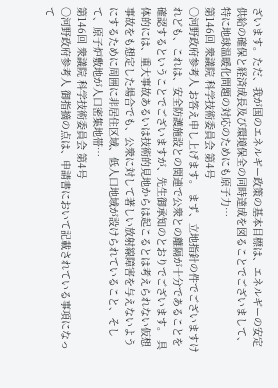ざいます。ただ、我が国のエネルギー政策の基本目標は、エネルギーの安定供給の確保と経済成長及び環境保全の同時達成を図ることでございまして、特に地球温暖化問題の対応のためにも原子力…
第146回 衆議院 科学技術委員会 第4号
○河野政府参考人 お答え申し上げます。 まず、立地指針の件でございますけれども、これは、安全防護施設との関連で公衆との離隔が十分であることを確認するということでございますが、先生御承知のとおりでございます。 具体的には、重大事故あるいは技術的見地からは起こるとは考えられない仮想事故をも想定した場合でも、公衆に対して著しい放射線障害を与えないようにするために周囲に非居住区域、低人口地域が設けられていること、そして、原子炉敷地が人口密集地帯…
第146回 衆議院 科学技術委員会 第4号
○河野政府参考人 御指摘の点は、申請書において記載されている事項になって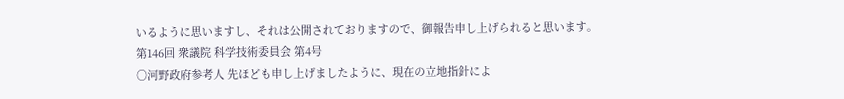いるように思いますし、それは公開されておりますので、御報告申し上げられると思います。
第146回 衆議院 科学技術委員会 第4号
○河野政府参考人 先ほども申し上げましたように、現在の立地指針によ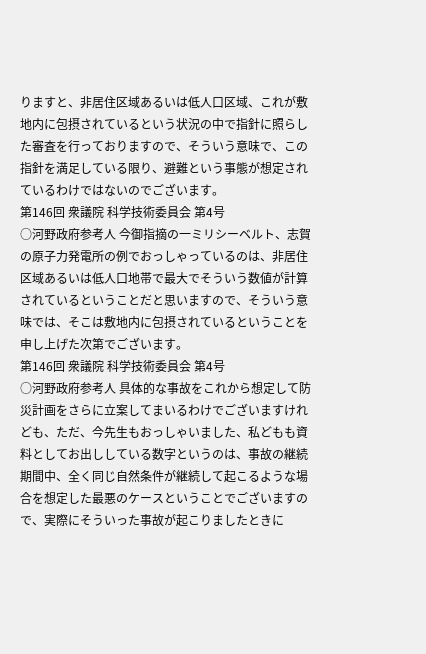りますと、非居住区域あるいは低人口区域、これが敷地内に包摂されているという状況の中で指針に照らした審査を行っておりますので、そういう意味で、この指針を満足している限り、避難という事態が想定されているわけではないのでございます。
第146回 衆議院 科学技術委員会 第4号
○河野政府参考人 今御指摘の一ミリシーベルト、志賀の原子力発電所の例でおっしゃっているのは、非居住区域あるいは低人口地帯で最大でそういう数値が計算されているということだと思いますので、そういう意味では、そこは敷地内に包摂されているということを申し上げた次第でございます。
第146回 衆議院 科学技術委員会 第4号
○河野政府参考人 具体的な事故をこれから想定して防災計画をさらに立案してまいるわけでございますけれども、ただ、今先生もおっしゃいました、私どもも資料としてお出ししている数字というのは、事故の継続期間中、全く同じ自然条件が継続して起こるような場合を想定した最悪のケースということでございますので、実際にそういった事故が起こりましたときに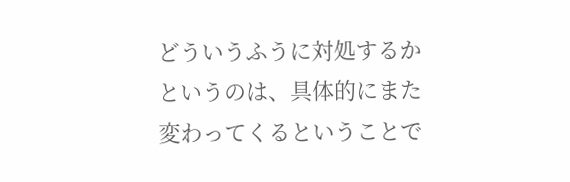どういうふうに対処するかというのは、具体的にまた変わってくるということで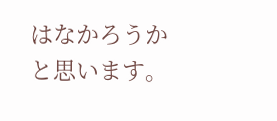はなかろうかと思います。